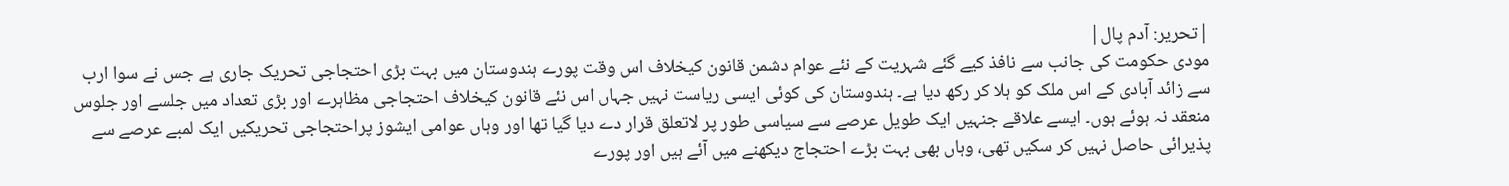|تحریر: آدم پال|
مودی حکومت کی جانب سے نافذ کیے گئے شہریت کے نئے عوام دشمن قانون کیخلاف اس وقت پورے ہندوستان میں بہت بڑی احتجاجی تحریک جاری ہے جس نے سوا ارب سے زائد آبادی کے اس ملک کو ہلا کر رکھ دیا ہے۔ ہندوستان کی کوئی ایسی ریاست نہیں جہاں اس نئے قانون کیخلاف احتجاجی مظاہرے اور بڑی تعداد میں جلسے اور جلوس منعقد نہ ہوئے ہوں۔ ایسے علاقے جنہیں ایک طویل عرصے سے سیاسی طور پر لاتعلق قرار دے دیا گیا تھا اور وہاں عوامی ایشوز پراحتجاجی تحریکیں ایک لمبے عرصے سے پذیرائی حاصل نہیں کر سکیں تھی، وہاں بھی بہت بڑے احتجاج دیکھنے میں آئے ہیں اور پورے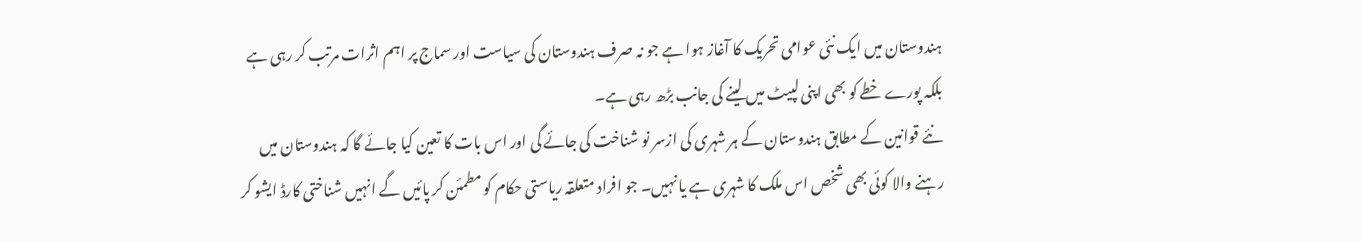ہندوستان میں ایک نئی عوامی تحریک کا آغاز ہوا ہے جو نہ صرف ہندوستان کی سیاست اور سماج پر اہم اثرات مرتب کر رہی ہے بلکہ پورے خطے کو بھی اپنی لپیٹ میں لینے کی جانب بڑھ رہی ہے۔
نئے قوانین کے مطابق ہندوستان کے ہر شہری کی ازسر نو شناخت کی جائے گی اور اس بات کا تعین کیا جائے گا کہ ہندوستان میں رہنے والا کوئی بھی شخص اس ملک کا شہری ہے یا نہیں۔ جو افراد متعلقہ ریاستی حکام کو مطمئن کر پائیں گے انہیں شناختی کارڈ ایشو کر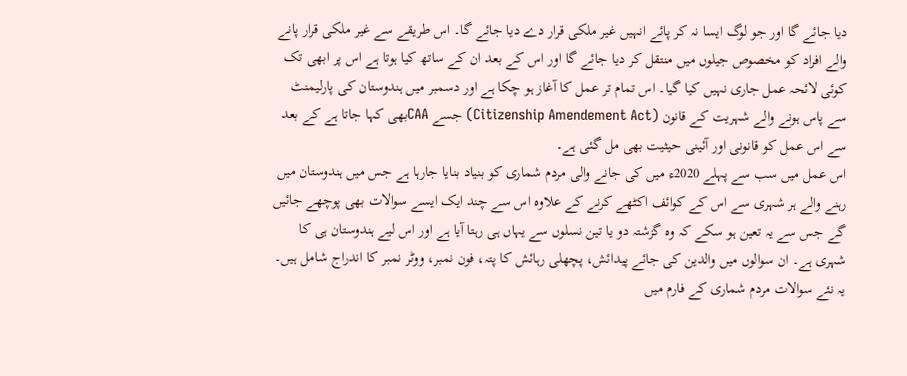دیا جائے گا اور جو لوگ ایسا نہ کر پائے انہیں غیر ملکی قرار دے دیا جائے گا۔ اس طریقے سے غیر ملکی قرار پانے والے افراد کو مخصوص جیلوں میں منتقل کر دیا جائے گا اور اس کے بعد ان کے ساتھ کیا ہوتا ہے اس پر ابھی تک کوئی لائحہ عمل جاری نہیں کیا گیا۔ اس تمام تر عمل کا آغاز ہو چکا ہے اور دسمبر میں ہندوستان کی پارلیمنٹ سے پاس ہونے والے شہریت کے قانون (Citizenship Amendement Act) جسے CAAبھی کہا جاتا ہے کے بعد سے اس عمل کو قانونی اور آئینی حیثیت بھی مل گئی ہے۔
اس عمل میں سب سے پہلے 2020ء میں کی جانے والی مردم شماری کو بنیاد بنایا جارہا ہے جس میں ہندوستان میں رہنے والے ہر شہری سے اس کے کوائف اکٹھے کرنے کے علاوہ اس سے چند ایک ایسے سوالات بھی پوچھے جائیں گے جس سے یہ تعین ہو سکے کہ وہ گزشتہ دو یا تین نسلوں سے یہاں ہی رہتا آیا ہے اور اس لیے ہندوستان ہی کا شہری ہے۔ ان سوالوں میں والدین کی جائے پیدائش، پچھلی رہائش کا پتہ، فون نمبر، ووٹر نمبر کا اندراج شامل ہیں۔ یہ نئے سوالات مردم شماری کے فارم میں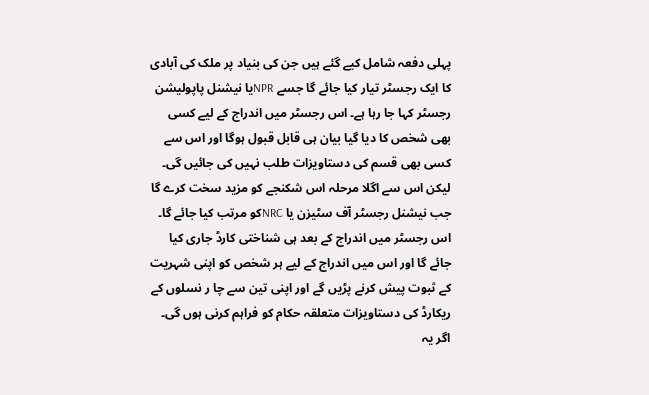پہلی دفعہ شامل کیے گئے ہیں جن کی بنیاد پر ملک کی آبادی کا ایک رجسٹر تیار کیا جائے گا جسے NPRیا نیشنل پاپولیشن رجسٹر کہا جا رہا ہے۔ اس رجسٹر میں اندراج کے لیے کسی بھی شخص کا دیا گیا بیان ہی قابل قبول ہوگا اور اس سے کسی بھی قسم کی دستاویزات طلب نہیں کی جائیں گی۔ لیکن اس سے اگلا مرحلہ اس شکنجے کو مزید سخت کرے گا جب نیشنل رجسٹر آف سٹیزن یا NRCکو مرتب کیا جائے گا۔ اس رجسٹر میں اندراج کے بعد ہی شناختی کارڈ جاری کیا جائے گا اور اس میں اندراج کے لیے ہر شخص کو اپنی شہریت کے ثبوت پیش کرنے پڑیں گے اور اپنی تین سے چا ر نسلوں کے ریکارڈ کی دستاویزات متعلقہ حکام کو فراہم کرنی ہوں گی۔ اگر یہ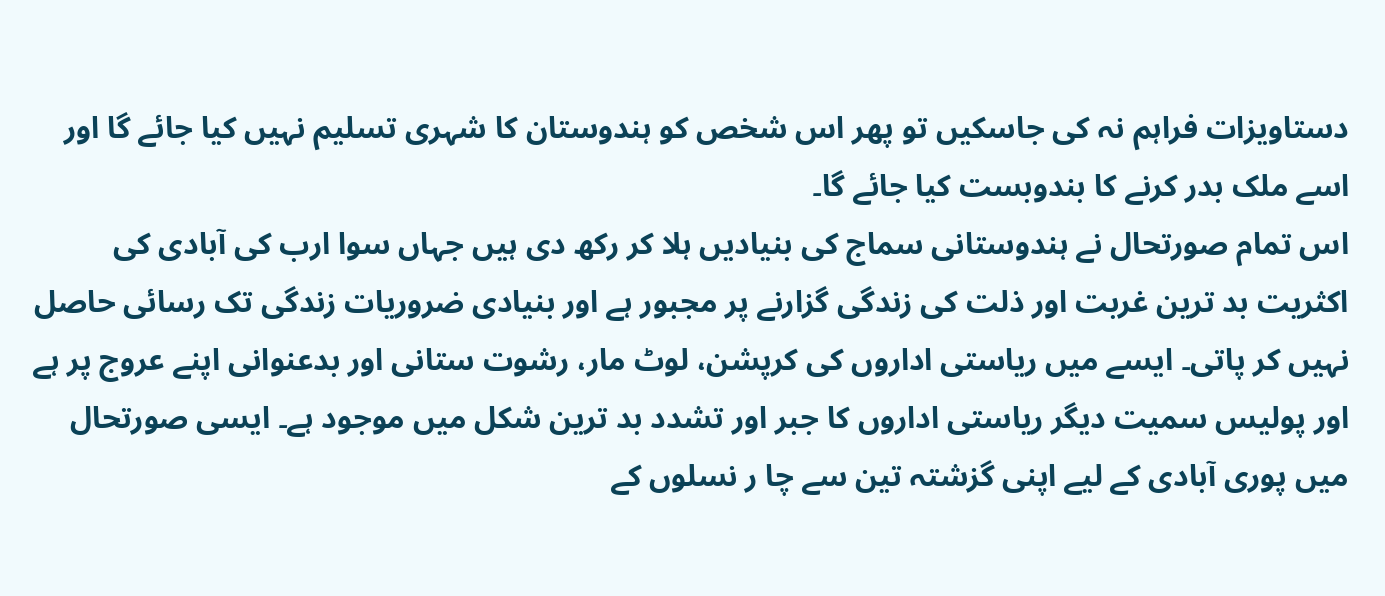دستاویزات فراہم نہ کی جاسکیں تو پھر اس شخص کو ہندوستان کا شہری تسلیم نہیں کیا جائے گا اور اسے ملک بدر کرنے کا بندوبست کیا جائے گا۔
اس تمام صورتحال نے ہندوستانی سماج کی بنیادیں ہلا کر رکھ دی ہیں جہاں سوا ارب کی آبادی کی اکثریت بد ترین غربت اور ذلت کی زندگی گزارنے پر مجبور ہے اور بنیادی ضروریات زندگی تک رسائی حاصل نہیں کر پاتی۔ ایسے میں ریاستی اداروں کی کرپشن، لوٹ مار، رشوت ستانی اور بدعنوانی اپنے عروج پر ہے اور پولیس سمیت دیگر ریاستی اداروں کا جبر اور تشدد بد ترین شکل میں موجود ہے۔ ایسی صورتحال میں پوری آبادی کے لیے اپنی گزشتہ تین سے چا ر نسلوں کے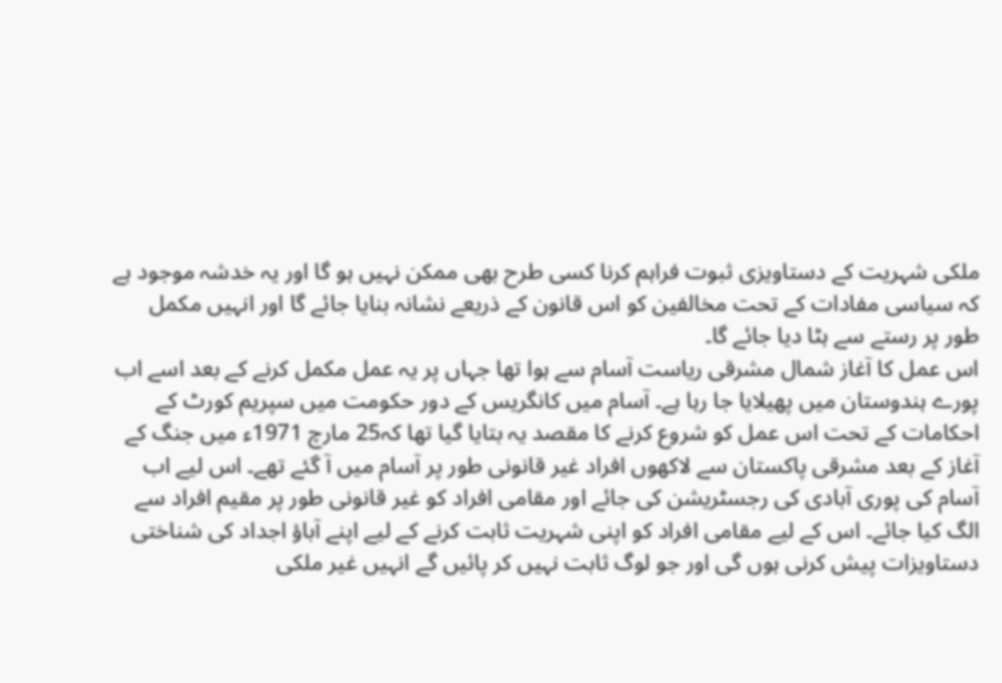ملکی شہریت کے دستاویزی ثبوت فراہم کرنا کسی طرح بھی ممکن نہیں ہو گا اور یہ خدشہ موجود ہے کہ سیاسی مفادات کے تحت مخالفین کو اس قانون کے ذریعے نشانہ بنایا جائے گا اور انہیں مکمل طور پر رستے سے ہٹا دیا جائے گا۔
اس عمل کا آغاز شمال مشرقی ریاست آسام سے ہوا تھا جہاں پر یہ عمل مکمل کرنے کے بعد اسے اب پورے ہندوستان میں پھیلایا جا رہا ہے۔ آسام میں کانگریس کے دور حکومت میں سپریم کورٹ کے احکامات کے تحت اس عمل کو شروع کرنے کا مقصد یہ بتایا گیا تھا کہ25 مارچ 1971ء میں جنگ کے آغاز کے بعد مشرقی پاکستان سے لاکھوں افراد غیر قانونی طور پر آسام میں آ گئے تھے۔ اس لیے اب آسام کی پوری آبادی کی رجسٹریشن کی جائے اور مقامی افراد کو غیر قانونی طور پر مقیم افراد سے الگ کیا جائے۔ اس کے لیے مقامی افراد کو اپنی شہریت ثابت کرنے کے لیے اپنے آباؤ اجداد کی شناختی دستاویزات پیش کرنی ہوں گی اور جو لوگ ثابت نہیں کر پائیں گے انہیں غیر ملکی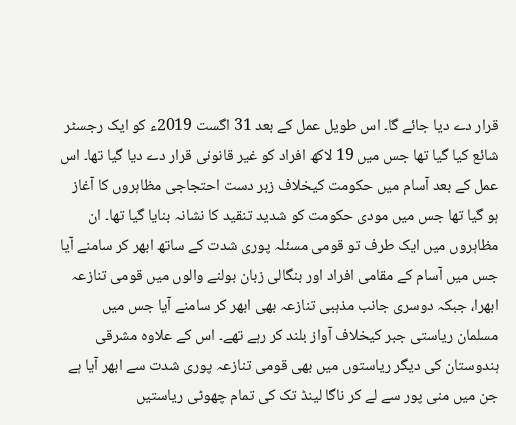قرار دے دیا جائے گا۔ اس طویل عمل کے بعد 31 اگست 2019ء کو ایک رجسٹر شائع کیا گیا تھا جس میں 19 لاکھ افراد کو غیر قانونی قرار دے دیا گیا تھا۔ اس عمل کے بعد آسام میں حکومت کیخلاف زبر دست احتجاجی مظاہروں کا آغاز ہو گیا تھا جس میں مودی حکومت کو شدید تنقید کا نشانہ بنایا گیا تھا۔ ان مظاہروں میں ایک طرف تو قومی مسئلہ پوری شدت کے ساتھ ابھر کر سامنے آیا جس میں آسام کے مقامی افراد اور بنگالی زبان بولنے والوں میں قومی تنازعہ ابھرا، جبکہ دوسری جانب مذہبی تنازعہ بھی ابھر کر سامنے آیا جس میں مسلمان ریاستی جبر کیخلاف آواز بلند کر رہے تھے۔ اس کے علاوہ مشرقی ہندوستان کی دیگر ریاستوں میں بھی قومی تنازعہ پوری شدت سے ابھر آیا ہے جن میں منی پور سے لے کر ناگا لینڈ تک کی تمام چھوٹی ریاستیں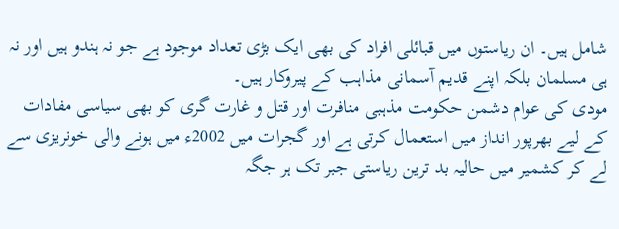شامل ہیں۔ ان ریاستوں میں قبائلی افراد کی بھی ایک بڑی تعداد موجود ہے جو نہ ہندو ہیں اور نہ ہی مسلمان بلکہ اپنے قدیم آسمانی مذاہب کے پیروکار ہیں۔
مودی کی عوام دشمن حکومت مذہبی منافرت اور قتل و غارت گری کو بھی سیاسی مفادات کے لیے بھرپور انداز میں استعمال کرتی ہے اور گجرات میں 2002ء میں ہونے والی خونریزی سے لے کر کشمیر میں حالیہ بد ترین ریاستی جبر تک ہر جگہ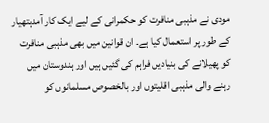مودی نے مذہبی منافرت کو حکمرانی کے لیے ایک کار آمدہتھیار کے طور پر استعمال کیا ہے۔ ان قوانین میں بھی مذہبی منافرت کو پھیلانے کی بنیادیں فراہم کی گئیں ہیں اور ہندوستان میں رہنے والی مذہبی اقلیتوں اور بالخصوص مسلمانوں کو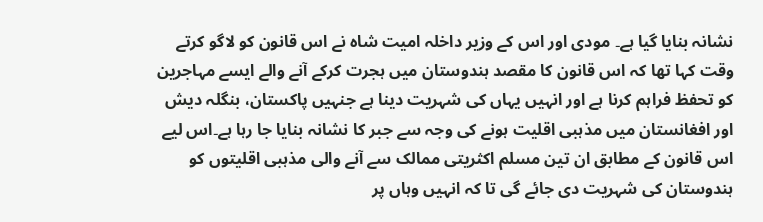نشانہ بنایا گیا ہے۔ مودی اور اس کے وزیر داخلہ امیت شاہ نے اس قانون کو لاگو کرتے وقت کہا تھا کہ اس قانون کا مقصد ہندوستان میں ہجرت کرکے آنے والے ایسے مہاجرین کو تحفظ فراہم کرنا ہے اور انہیں یہاں کی شہریت دینا ہے جنہیں پاکستان، بنگلہ دیش اور افغانستان میں مذہبی اقلیت ہونے کی وجہ سے جبر کا نشانہ بنایا جا رہا ہے۔اس لیے اس قانون کے مطابق ان تین مسلم اکثریتی ممالک سے آنے والی مذہبی اقلیتوں کو ہندوستان کی شہریت دی جائے گی تا کہ انہیں وہاں پر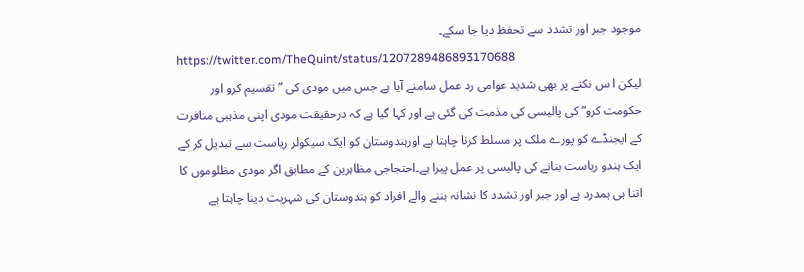موجود جبر اور تشدد سے تحفظ دیا جا سکے۔
https://twitter.com/TheQuint/status/1207289486893170688
لیکن ا س نکتے پر بھی شدید عوامی رد عمل سامنے آیا ہے جس میں مودی کی ”تقسیم کرو اور حکومت کرو“ کی پالیسی کی مذمت کی گئی ہے اور کہا گیا ہے کہ درحقیقت مودی اپنی مذہبی منافرت کے ایجنڈے کو پورے ملک پر مسلط کرنا چاہتا ہے اورہندوستان کو ایک سیکولر ریاست سے تبدیل کر کے ایک ہندو ریاست بنانے کی پالیسی پر عمل پیرا ہے۔احتجاجی مظاہرین کے مطابق اگر مودی مظلوموں کا اتنا ہی ہمدرد ہے اور جبر اور تشدد کا نشانہ بننے والے افراد کو ہندوستان کی شہریت دینا چاہتا ہے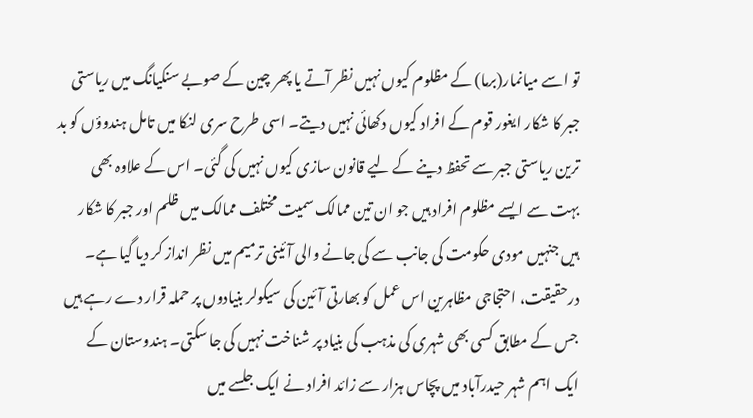تو اسے میانمار(برما) کے مظلوم کیوں نہیں نظر آتے یا پھر چین کے صوبے سنکیانگ میں ریاستی جبر کا شکار ایغور قوم کے افراد کیوں دکھائی نہیں دیتے۔ اسی طرح سری لنکا میں تامل ہندوؤں کو بد ترین ریاستی جبر سے تحفظ دینے کے لیے قانون سازی کیوں نہیں کی گئی۔ اس کے علاوہ بھی بہت سے ایسے مظلوم افراد ہیں جو ان تین ممالک سمیت مختلف ممالک میں ظلم اور جبر کا شکار ہیں جنہیں مودی حکومت کی جانب سے کی جانے والی آئینی ترمیم میں نظر انداز کر دیا گیا ہے۔ درحقیقت، احتجاجی مظاہرین اس عمل کو بھارتی آئین کی سیکولر بنیادوں پر حملہ قرار دے رہے ہیں جس کے مطابق کسی بھی شہری کی مذہب کی بنیاد پر شناخت نہیں کی جا سکتی۔ ہندوستان کے ایک اہم شہر حیدرآباد میں پچاس ہزار سے زائد افراد نے ایک جلسے میں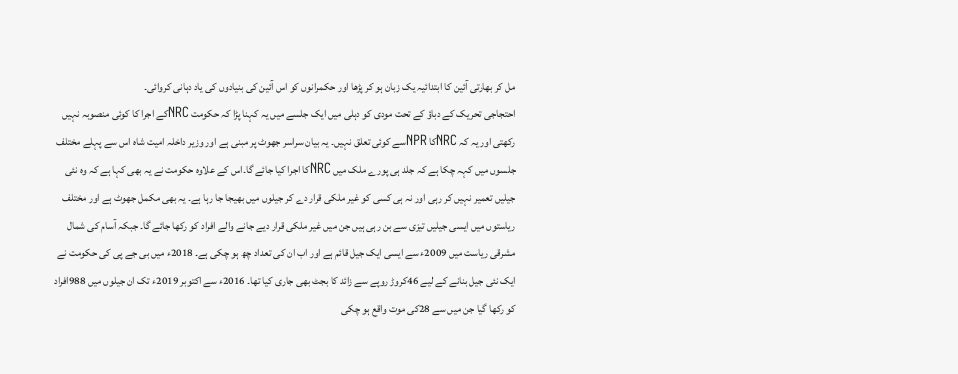مل کر بھارتی آئین کا ابتدائیہ یک زبان ہو کر پڑھا اور حکمرانوں کو اس آئین کی بنیادوں کی یاد دہانی کروائی۔
احتجاجی تحریک کے دباؤ کے تحت مودی کو دہلی میں ایک جلسے میں یہ کہنا پڑا کہ حکومت NRCکے اجرا کا کوئی منصوبہ نہیں رکھتی اور یہ کہ NRCکا NPRسے کوئی تعلق نہیں۔ یہ بیان سراسر جھوٹ پر مبنی ہے اور وزیر داخلہ امیت شاہ اس سے پہلے مختلف جلسوں میں کہہ چکا ہے کہ جلد ہی پورے ملک میں NRCکا اجرا کیا جائے گا۔اس کے علاوہ حکومت نے یہ بھی کہا ہے کہ وہ نئی جیلیں تعمیر نہیں کر رہی اور نہ ہی کسی کو غیر ملکی قرار دے کر جیلوں میں بھیجا جا رہا ہے۔ یہ بھی مکمل جھوٹ ہے اور مختلف ریاستوں میں ایسی جیلیں تیزی سے بن رہی ہیں جن میں غیر ملکی قرار دیے جانے والے افراد کو رکھا جائے گا۔ جبکہ آسام کی شمال مشرقی ریاست میں 2009ء سے ایسی ایک جیل قائم ہے اور اب ان کی تعداد چھ ہو چکی ہے۔ 2018ء میں بی جے پی کی حکومت نے ایک نئی جیل بنانے کے لیے 46کروڑ روپے سے زائد کا بجٹ بھی جاری کیا تھا۔ 2016ء سے اکتوبر 2019ء تک ان جیلوں میں 988افراد کو رکھا گیا جن میں سے 28کی موت واقع ہو چکی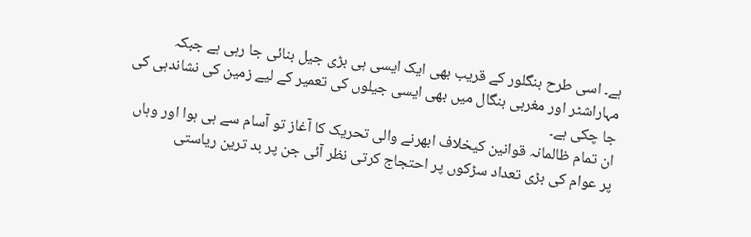ہے۔ اسی طرح بنگلور کے قریب بھی ایک ایسی ہی بڑی جیل بنائی جا رہی ہے جبکہ مہاراشٹر اور مغربی بنگال میں بھی ایسی جیلوں کی تعمیر کے لیے زمین کی نشاندہی کی جا چکی ہے۔
ان تمام ظالمانہ قوانین کیخلاف ابھرنے والی تحریک کا آغاز تو آسام سے ہی ہوا اور وہاں پر عوام کی بڑی تعداد سڑکوں پر احتجاج کرتی نظر آئی جن پر بد ترین ریاستی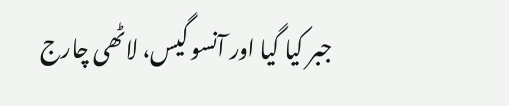جبر کیا گیا اور آنسو گیس، لاٹھی چارج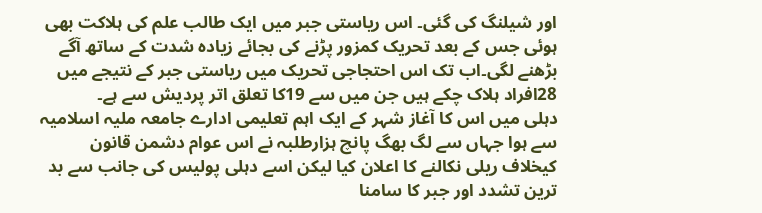اور شیلنگ کی گئی۔ اس ریاستی جبر میں ایک طالب علم کی ہلاکت بھی ہوئی جس کے بعد تحریک کمزور پڑنے کی بجائے زیادہ شدت کے ساتھ آگے بڑھنے لگی۔اب تک اس احتجاجی تحریک میں ریاستی جبر کے نتیجے میں 28افراد ہلاک چکے ہیں جن میں سے 19کا تعلق اتر پردیش سے ہے۔
دہلی میں اس کا آغاز شہر کے ایک اہم تعلیمی ادارے جامعہ ملیہ اسلامیہ سے ہوا جہاں سے لگ بھگ پانچ ہزارطلبہ نے اس عوام دشمن قانون کیخلاف ریلی نکالنے کا اعلان کیا لیکن اسے دہلی پولیس کی جانب سے بد ترین تشدد اور جبر کا سامنا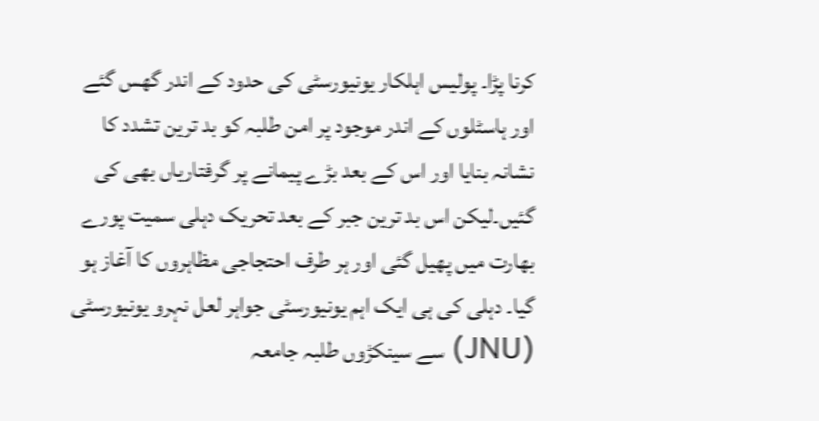کرنا پڑا۔ پولیس اہلکار یونیورسٹی کی حدود کے اندر گھس گئے اور ہاسٹلوں کے اندر موجود پر امن طلبہ کو بد ترین تشدد کا نشانہ بنایا اور اس کے بعد بڑے پیمانے پر گرفتاریاں بھی کی گئیں۔لیکن اس بد ترین جبر کے بعد تحریک دہلی سمیت پورے بھارت میں پھیل گئی اور ہر طرف احتجاجی مظاہروں کا آغاز ہو گیا۔ دہلی کی ہی ایک اہم یونیورسٹی جواہر لعل نہرو یونیورسٹی (JNU) سے سینکڑوں طلبہ جامعہ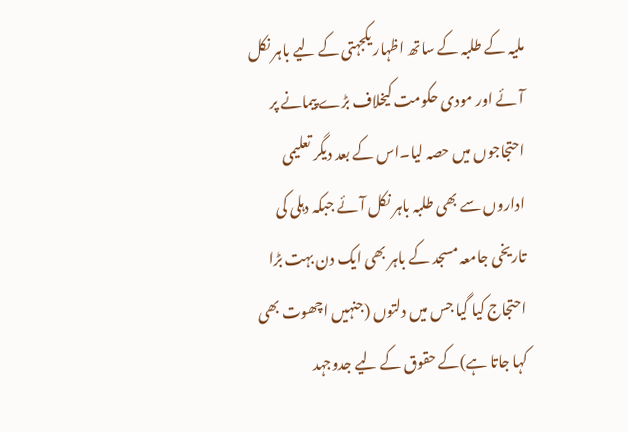ملیہ کے طلبہ کے ساتھ اظہار یکجہتی کے لیے باہر نکل آئے اور مودی حکومت کیخلاف بڑے پیمانے پر احتجاجوں میں حصہ لیا۔اس کے بعد دیگر تعلیمی اداروں سے بھی طلبہ باہر نکل آئے جبکہ دہلی کی تاریخی جامعہ مسجد کے باہر بھی ایک دن بہت بڑا احتجاج کیا گیا جس میں دلتوں (جنہیں اچھوت بھی کہا جاتا ہے)کے حقوق کے لیے جدوجہد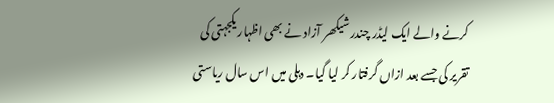کرنے والے ایک لیڈر چندرشیکھر آزاد نے بھی اظہار یکجہتی کی تقریر کی جسے بعد ازاں گرفتار کر لیا گیا۔ دہلی میں اس سال ریاستی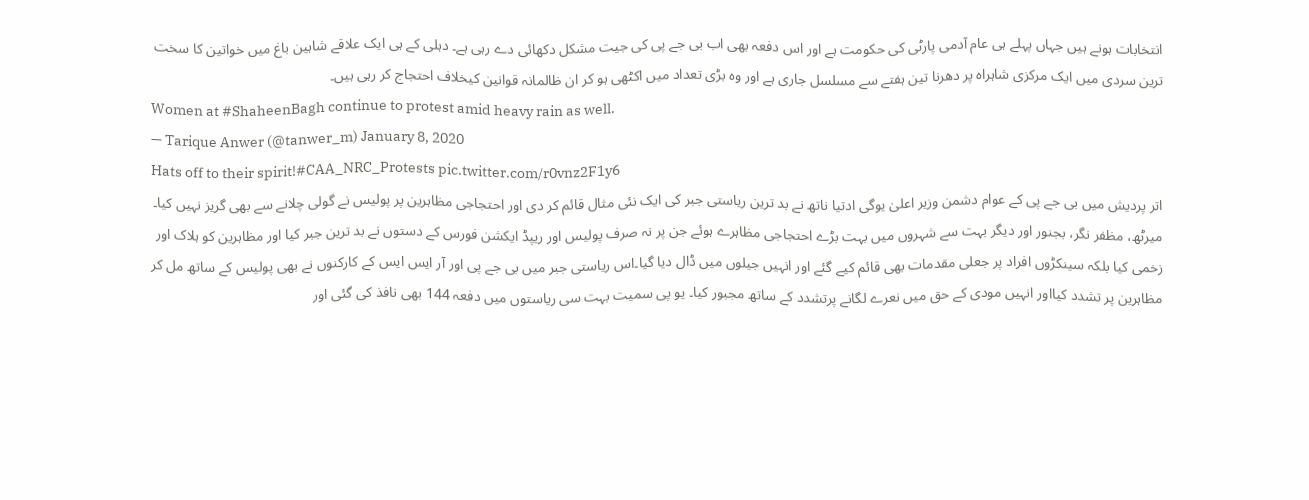انتخابات ہونے ہیں جہاں پہلے ہی عام آدمی پارٹی کی حکومت ہے اور اس دفعہ بھی اب بی جے پی کی جیت مشکل دکھائی دے رہی ہے۔ دہلی کے ہی ایک علاقے شاہین باغ میں خواتین کا سخت ترین سردی میں ایک مرکزی شاہراہ پر دھرنا تین ہفتے سے مسلسل جاری ہے اور وہ بڑی تعداد میں اکٹھی ہو کر ان ظالمانہ قوانین کیخلاف احتجاج کر رہی ہیں۔
Women at #ShaheenBagh continue to protest amid heavy rain as well.
— Tarique Anwer (@tanwer_m) January 8, 2020
Hats off to their spirit!#CAA_NRC_Protests pic.twitter.com/r0vnz2F1y6
اتر پردیش میں بی جے پی کے عوام دشمن وزیر اعلیٰ یوگی ادتیا ناتھ نے بد ترین ریاستی جبر کی ایک نئی مثال قائم کر دی اور احتجاجی مظاہرین پر پولیس نے گولی چلانے سے بھی گریز نہیں کیا۔ میرٹھ، مظفر نگر، بجنور اور دیگر بہت سے شہروں میں بہت بڑے احتجاجی مظاہرے ہوئے جن پر نہ صرف پولیس اور ریپڈ ایکشن فورس کے دستوں نے بد ترین جبر کیا اور مظاہرین کو ہلاک اور زخمی کیا بلکہ سینکڑوں افراد پر جعلی مقدمات بھی قائم کیے گئے اور انہیں جیلوں میں ڈال دیا گیا۔اس ریاستی جبر میں بی جے پی اور آر ایس ایس کے کارکنوں نے بھی پولیس کے ساتھ مل کر مظاہرین پر تشدد کیااور انہیں مودی کے حق میں نعرے لگانے پرتشدد کے ساتھ مجبور کیا۔ یو پی سمیت بہت سی ریاستوں میں دفعہ 144 بھی نافذ کی گئی اور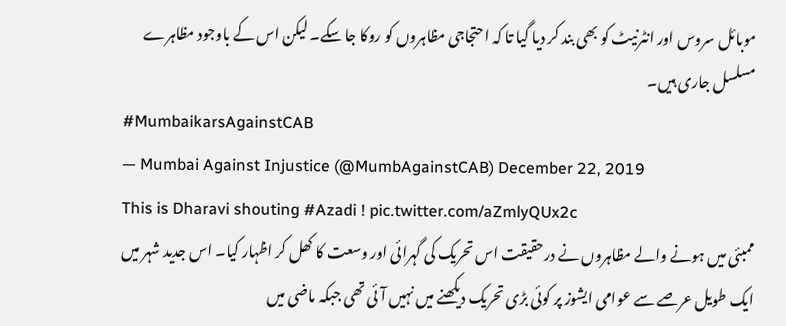موبائل سروس اور انٹرنیٹ کو بھی بند کر دیا گیا تا کہ احتجاجی مظاہروں کو روکا جا سکے۔ لیکن اس کے باوجود مظاہرے مسلسل جاری ہیں۔
#MumbaikarsAgainstCAB
— Mumbai Against Injustice (@MumbAgainstCAB) December 22, 2019
This is Dharavi shouting #Azadi ! pic.twitter.com/aZmlyQUx2c
ممبئی میں ہونے والے مظاہروں نے درحقیقت اس تحریک کی گہرائی اور وسعت کا کھل کر اظہار کیا۔ اس جدید شہر میں ایک طویل عرصے سے عوامی ایشوز پر کوئی بڑی تحریک دیکھنے میں نہیں آئی تھی جبکہ ماضی میں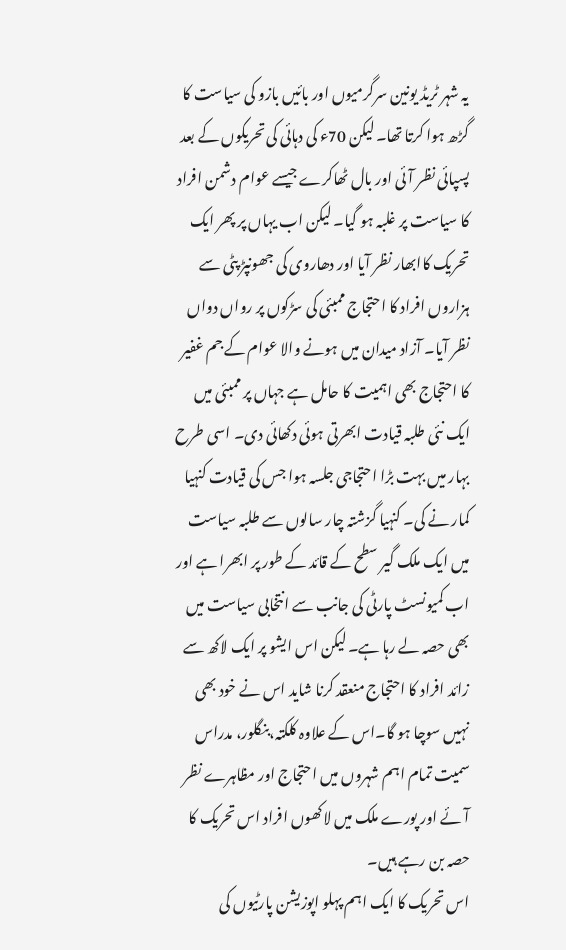یہ شہر ٹریڈ یونین سرگرمیوں اور بائیں بازو کی سیاست کا گڑھ ہوا کرتا تھا۔ لیکن 70ء کی دہائی کی تحریکوں کے بعد پسپائی نظر آئی اور بال ٹھاکرے جیسے عوام دشمن افراد کا سیاست پر غلبہ ہو گیا۔ لیکن اب یہاں پر پھر ایک تحریک کاابھار نظر آیا اور دھاروی کی جھونپڑ پٹی سے ہزاروں افراد کا احتجاج ممبئی کی سڑکوں پر رواں دواں نظر آیا۔ آزاد میدان میں ہونے والا عوام کے جم غفیر کا احتجاج بھی اہمیت کا حامل ہے جہاں پر ممبئی میں ایک نئی طلبہ قیادت ابھرتی ہوئی دکھائی دی۔ اسی طرح بہار میں بہت بڑا احتجاجی جلسہ ہوا جس کی قیادت کنہیا کمار نے کی۔ کنہیا گزشتہ چار سالوں سے طلبہ سیاست میں ایک ملک گیر سطح کے قائد کے طور پر ابھرا ہے اور اب کمیونسٹ پارٹی کی جانب سے انتخابی سیاست میں بھی حصہ لے رہا ہے۔ لیکن اس ایشو پر ایک لاکھ سے زائد افراد کا احتجاج منعقد کرنا شاید اس نے خود بھی نہیں سوچا ہو گا۔اس کے علاوہ کلکتہ،بنگلور، مدراس سمیت تمام اہم شہروں میں احتجاج اور مظاہرے نظر آئے اور پورے ملک میں لاکھوں افراد اس تحریک کا حصہ بن رہے ہیں۔
اس تحریک کا ایک اہم پہلو اپوزیشن پارٹیوں کی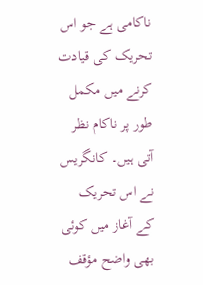ناکامی ہے جو اس تحریک کی قیادت کرنے میں مکمل طور پر ناکام نظر آتی ہیں۔ کانگریس نے اس تحریک کے آغاز میں کوئی بھی واضح مؤقف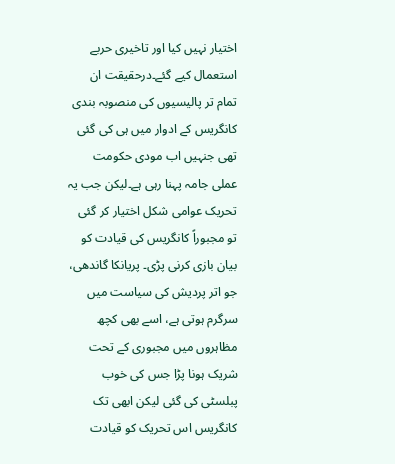اختیار نہیں کیا اور تاخیری حربے استعمال کیے گئے۔درحقیقت ان تمام تر پالیسیوں کی منصوبہ بندی کانگریس کے ادوار میں ہی کی گئی تھی جنہیں اب مودی حکومت عملی جامہ پہنا رہی ہے۔لیکن جب یہ تحریک عوامی شکل اختیار کر گئی تو مجبوراً کانگریس کی قیادت کو بیان بازی کرنی پڑی۔ پریانکا گاندھی، جو اتر پردیش کی سیاست میں سرگرم ہوتی ہے، اسے بھی کچھ مظاہروں میں مجبوری کے تحت شریک ہونا پڑا جس کی خوب پبلسٹی کی گئی لیکن ابھی تک کانگریس اس تحریک کو قیادت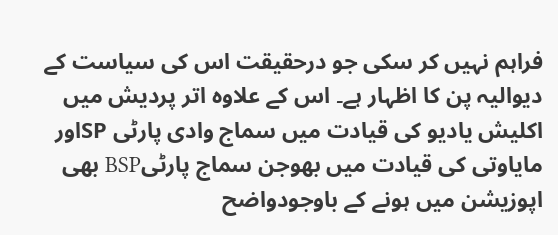فراہم نہیں کر سکی جو درحقیقت اس کی سیاست کے دیوالیہ پن کا اظہار ہے۔ اس کے علاوہ اتر پردیش میں اکلیش یادیو کی قیادت میں سماج وادی پارٹی SPاور مایاوتی کی قیادت میں بھوجن سماج پارٹیBSP بھی اپوزیشن میں ہونے کے باوجودواضح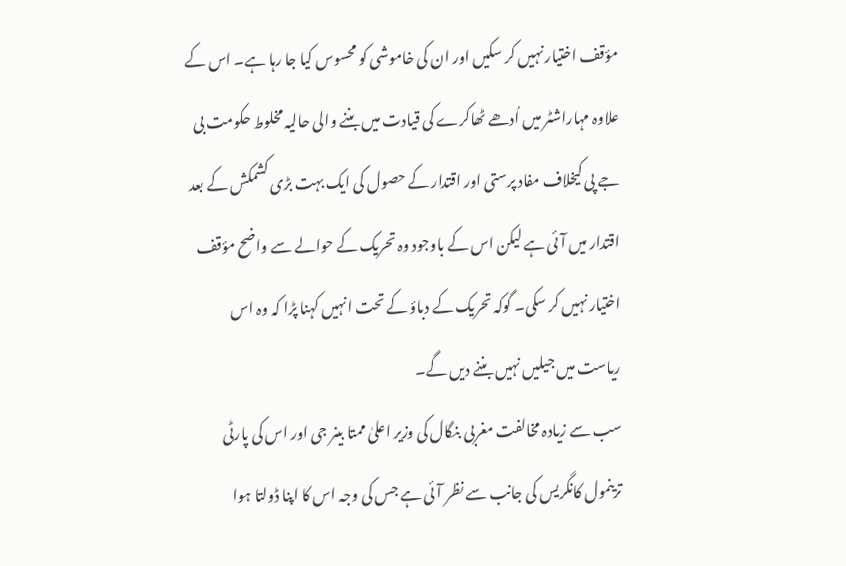مؤقف اختیار نہیں کر سکیں اور ان کی خاموشی کو محسوس کیا جا رہا ہے۔ اس کے علاوہ مہاراشٹر میں اُدھے ٹھاکرے کی قیادت میں بننے والی حالیہ مخلوط حکومت بی جے پی کیخلاف مفاد پرستی اور اقتدار کے حصول کی ایک بہت بڑی کشمکش کے بعد اقتدار میں آئی ہے لیکن اس کے باوجود وہ تحریک کے حوالے سے واضح مؤقف اختیار نہیں کر سکی۔ گوکہ تحریک کے دباؤ کے تحت انہیں کہنا پڑا کہ وہ اس ریاست میں جیلیں نہیں بننے دیں گے۔
سب سے زیادہ مخالفت مغربی بنگال کی وزیر اعلیٰ ممتا بینر جی اور اس کی پارٹی ترینمول کانگریس کی جانب سے نظر آئی ہے جس کی وجہ اس کا اپنا ڈولتا ہوا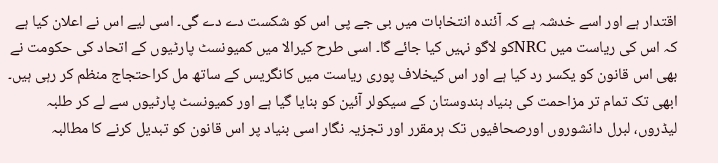اقتدار ہے اور اسے خدشہ ہے کہ آئندہ انتخابات میں بی جے پی اس کو شکست دے دے گی۔ اسی لیے اس نے اعلان کیا ہے کہ اس کی ریاست میں NRCکو لاگو نہیں کیا جائے گا۔ اسی طرح کیرالا میں کمیونسٹ پارٹیوں کے اتحاد کی حکومت نے بھی اس قانون کو یکسر رد کیا ہے اور اس کیخلاف پوری ریاست میں کانگریس کے ساتھ مل کراحتجاج منظم کر رہی ہیں۔
ابھی تک تمام تر مزاحمت کی بنیاد ہندوستان کے سیکولر آئین کو بنایا گیا ہے اور کمیونسٹ پارٹیوں سے لے کر طلبہ لیڈروں، لبرل دانشوروں اورصحافیوں تک ہرمقرر اور تجزیہ نگار اسی بنیاد پر اس قانون کو تبدیل کرنے کا مطالبہ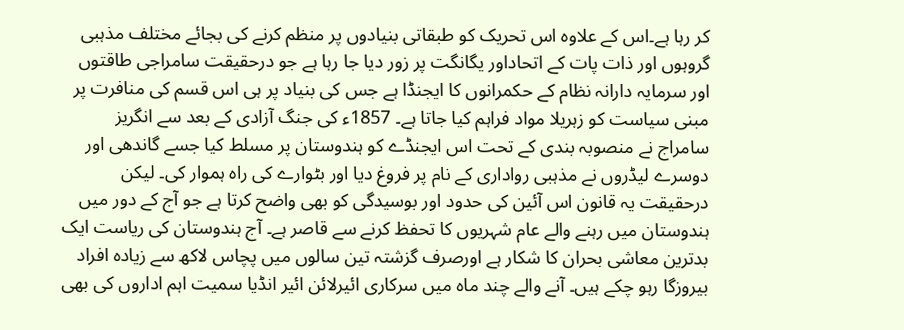کر رہا ہے۔اس کے علاوہ اس تحریک کو طبقاتی بنیادوں پر منظم کرنے کی بجائے مختلف مذہبی گروہوں اور ذات پات کے اتحاداور یگانگت پر زور دیا جا رہا ہے جو درحقیقت سامراجی طاقتوں اور سرمایہ دارانہ نظام کے حکمرانوں کا ایجنڈا ہے جس کی بنیاد پر ہی اس قسم کی منافرت پر مبنی سیاست کو زہریلا مواد فراہم کیا جاتا ہے۔ 1857ء کی جنگ آزادی کے بعد سے انگریز سامراج نے منصوبہ بندی کے تحت اس ایجنڈے کو ہندوستان پر مسلط کیا جسے گاندھی اور دوسرے لیڈروں نے مذہبی رواداری کے نام پر فروغ دیا اور بٹوارے کی راہ ہموار کی۔ لیکن درحقیقت یہ قانون اس آئین کی حدود اور بوسیدگی کو بھی واضح کرتا ہے جو آج کے دور میں ہندوستان میں رہنے والے عام شہریوں کا تحفظ کرنے سے قاصر ہے۔ آج ہندوستان کی ریاست ایک بدترین معاشی بحران کا شکار ہے اورصرف گزشتہ تین سالوں میں پچاس لاکھ سے زیادہ افراد بیروزگا رہو چکے ہیں۔ آنے والے چند ماہ میں سرکاری ائیرلائن ائیر انڈیا سمیت اہم اداروں کی بھی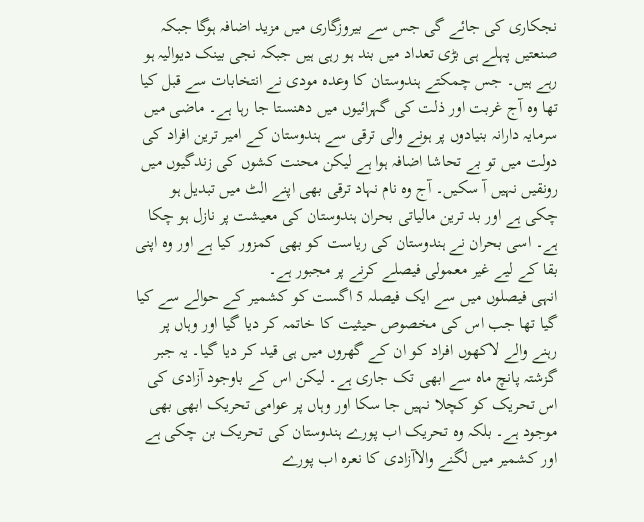نجکاری کی جائے گی جس سے بیروزگاری میں مزید اضافہ ہوگا جبکہ صنعتیں پہلے ہی بڑی تعداد میں بند ہو رہی ہیں جبکہ نجی بینک دیوالیہ ہو رہے ہیں۔ جس چمکتے ہندوستان کا وعدہ مودی نے انتخابات سے قبل کیا تھا وہ آج غربت اور ذلت کی گہرائیوں میں دھنستا جا رہا ہے۔ ماضی میں سرمایہ دارانہ بنیادوں پر ہونے والی ترقی سے ہندوستان کے امیر ترین افراد کی دولت میں تو بے تحاشا اضافہ ہوا ہے لیکن محنت کشوں کی زندگیوں میں رونقیں نہیں آ سکیں۔ آج وہ نام نہاد ترقی بھی اپنے الٹ میں تبدیل ہو چکی ہے اور بد ترین مالیاتی بحران ہندوستان کی معیشت پر نازل ہو چکا ہے۔ اسی بحران نے ہندوستان کی ریاست کو بھی کمزور کیا ہے اور وہ اپنی بقا کے لیے غیر معمولی فیصلے کرنے پر مجبور ہے۔
انہی فیصلوں میں سے ایک فیصلہ 5 اگست کو کشمیر کے حوالے سے کیا گیا تھا جب اس کی مخصوص حیثیت کا خاتمہ کر دیا گیا اور وہاں پر رہنے والے لاکھوں افراد کو ان کے گھروں میں ہی قید کر دیا گیا۔ یہ جبر گزشتہ پانچ ماہ سے ابھی تک جاری ہے۔ لیکن اس کے باوجود آزادی کی اس تحریک کو کچلا نہیں جا سکا اور وہاں پر عوامی تحریک ابھی بھی موجود ہے۔ بلکہ وہ تحریک اب پورے ہندوستان کی تحریک بن چکی ہے اور کشمیر میں لگنے والاآزادی کا نعرہ اب پورے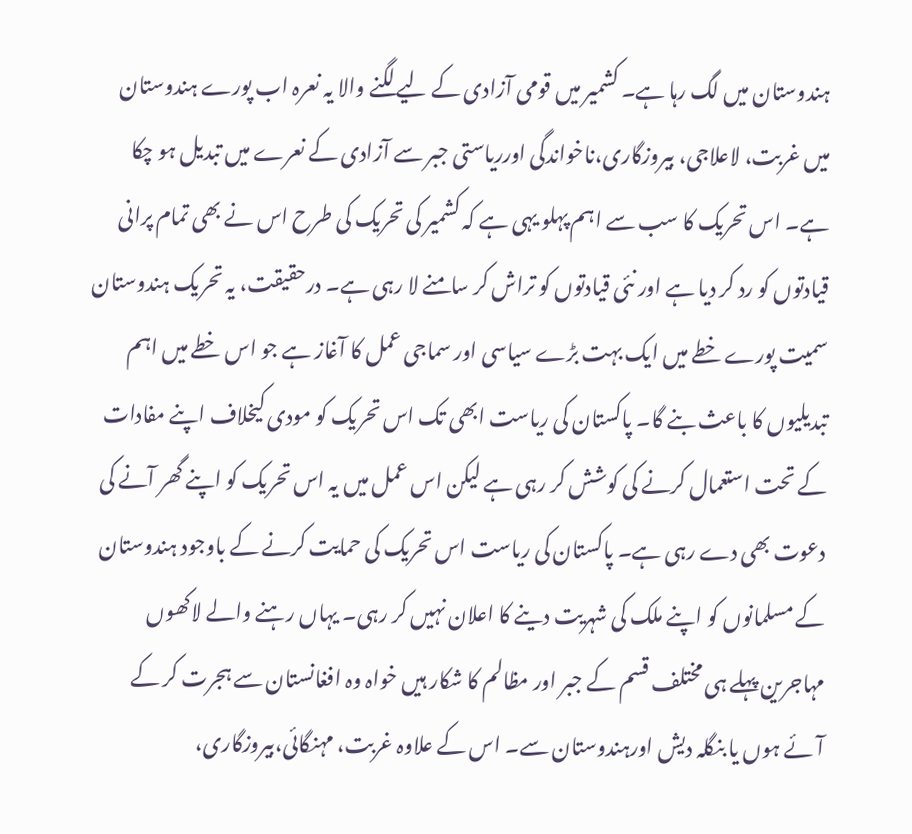ہندوستان میں لگ رہا ہے۔ کشمیر میں قومی آزادی کے لیے لگنے والا یہ نعرہ اب پورے ہندوستان میں غربت، لاعلاجی، بیروزگاری،ناخواندگی اورریاستی جبر سے آزادی کے نعرے میں تبدیل ہو چکا ہے۔ اس تحریک کا سب سے اہم پہلو یہی ہے کہ کشمیر کی تحریک کی طرح اس نے بھی تمام پرانی قیادتوں کو رد کر دیا ہے اور نئی قیادتوں کو تراش کر سامنے لا رہی ہے۔ درحقیقت، یہ تحریک ہندوستان سمیت پورے خطے میں ایک بہت بڑے سیاسی اور سماجی عمل کا آغاز ہے جو اس خطے میں اہم تبدیلیوں کا باعث بنے گا۔ پاکستان کی ریاست ابھی تک اس تحریک کو مودی کیخلاف اپنے مفادات کے تحت استعمال کرنے کی کوشش کر رہی ہے لیکن اس عمل میں یہ اس تحریک کو اپنے گھر آنے کی دعوت بھی دے رہی ہے۔ پاکستان کی ریاست اس تحریک کی حمایت کرنے کے باوجود ہندوستان کے مسلمانوں کو اپنے ملک کی شہریت دینے کا اعلان نہیں کر رہی۔ یہاں رہنے والے لاکھوں مہاجرین پہلے ہی مختلف قسم کے جبر اور مظالم کا شکار ہیں خواہ وہ افغانستان سے ہجرت کر کے آئے ہوں یا بنگلہ دیش اورہندوستان سے۔ اس کے علاوہ غربت، مہنگائی،بیروزگاری،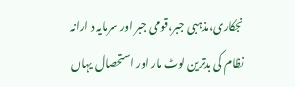نجکاری،مذہبی جبر،قومی جبر اور سرمایہ د ارانہ نظام کی بدترین لوٹ مار اور استحصال یہاں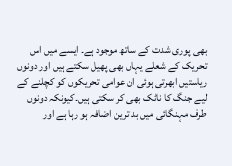بھی پوری شدت کے ساتھ موجود ہے۔ ایسے میں اس تحریک کے شعلے یہاں بھی پھیل سکتے ہیں اور دونوں ریاستیں ابھرتی ہوئی ان عوامی تحریکوں کو کچلنے کے لیے جنگ کا ناٹک بھی کر سکتی ہیں۔کیونکہ دونوں طرف مہنگائی میں بد ترین اضافہ ہو رہا ہے اور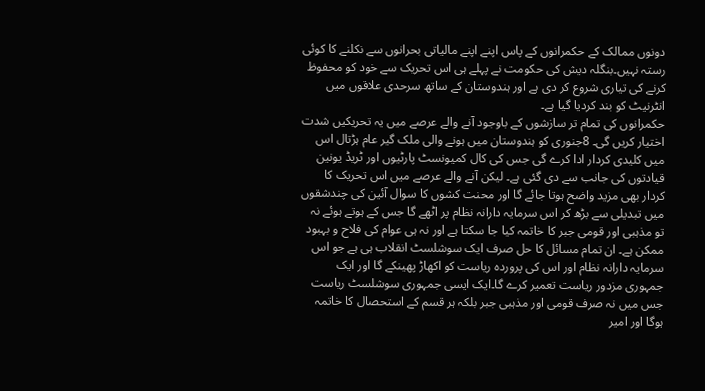دونوں ممالک کے حکمرانوں کے پاس اپنے اپنے مالیاتی بحرانوں سے نکلنے کا کوئی رستہ نہیں۔بنگلہ دیش کی حکومت نے پہلے ہی اس تحریک سے خود کو محفوظ کرنے کی تیاری شروع کر دی ہے اور ہندوستان کے ساتھ سرحدی علاقوں میں انٹرنیٹ کو بند کردیا گیا ہے۔
حکمرانوں کی تمام تر سازشوں کے باوجود آنے والے عرصے میں یہ تحریکیں شدت اختیار کریں گی۔ 8جنوری کو ہندوستان میں ہونے والی ملک گیر عام ہڑتال اس میں کلیدی کردار ادا کرے گی جس کی کال کمیونسٹ پارٹیوں اور ٹریڈ یونین قیادتوں کی جانب سے دی گئی ہے۔ لیکن آنے والے عرصے میں اس تحریک کا کردار بھی مزید واضح ہوتا جائے گا اور محنت کشوں کا سوال آئین کی چندشقوں میں تبدیلی سے بڑھ کر اس سرمایہ دارانہ نظام پر اٹھے گا جس کے ہوتے ہوئے نہ تو مذہبی اور قومی جبر کا خاتمہ کیا جا سکتا ہے اور نہ ہی عوام کی فلاح و بہبود ممکن ہے۔ ان تمام مسائل کا حل صرف ایک سوشلسٹ انقلاب ہی ہے جو اس سرمایہ دارانہ نظام اور اس کی پروردہ ریاست کو اکھاڑ پھینکے گا اور ایک جمہوری مزدور ریاست تعمیر کرے گا۔ایک ایسی جمہوری سوشلسٹ ریاست جس میں نہ صرف قومی اور مذہبی جبر بلکہ ہر قسم کے استحصال کا خاتمہ ہوگا اور امیر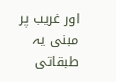اور غریب پر مبنی یہ طبقاتی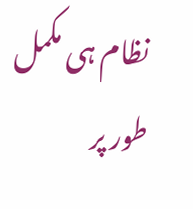نظام ہی مکمل طور پر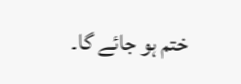ختم ہو جائے گا۔